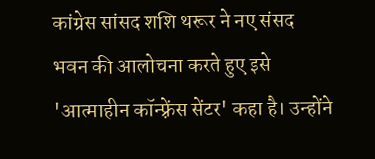कांग्रेस सांसद शशि थरूर ने नए संसद भवन की आलोचना करते हुए इसे 'आत्माहीन कॉन्फ़्रेंस सेंटर' कहा है। उन्होंने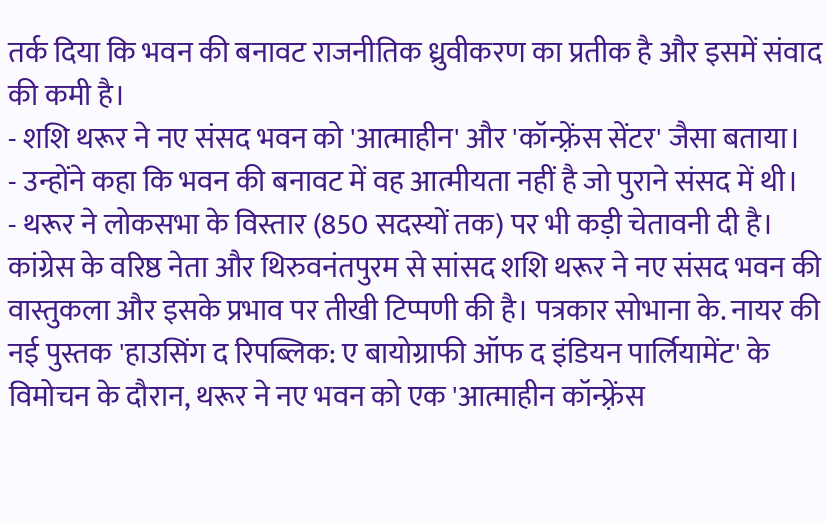तर्क दिया कि भवन की बनावट राजनीतिक ध्रुवीकरण का प्रतीक है और इसमें संवाद की कमी है।
- शशि थरूर ने नए संसद भवन को 'आत्माहीन' और 'कॉन्फ़्रेंस सेंटर' जैसा बताया।
- उन्होंने कहा कि भवन की बनावट में वह आत्मीयता नहीं है जो पुराने संसद में थी।
- थरूर ने लोकसभा के विस्तार (850 सदस्यों तक) पर भी कड़ी चेतावनी दी है।
कांग्रेस के वरिष्ठ नेता और थिरुवनंतपुरम से सांसद शशि थरूर ने नए संसद भवन की वास्तुकला और इसके प्रभाव पर तीखी टिप्पणी की है। पत्रकार सोभाना के. नायर की नई पुस्तक 'हाउसिंग द रिपब्लिक: ए बायोग्राफी ऑफ द इंडियन पार्लियामेंट' के विमोचन के दौरान, थरूर ने नए भवन को एक 'आत्माहीन कॉन्फ़्रेंस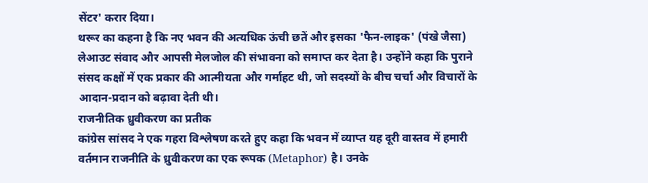सेंटर' करार दिया।
थरूर का कहना है कि नए भवन की अत्यधिक ऊंची छतें और इसका 'फैन-लाइक' (पंखे जैसा) लेआउट संवाद और आपसी मेलजोल की संभावना को समाप्त कर देता है। उन्होंने कहा कि पुराने संसद कक्षों में एक प्रकार की आत्मीयता और गर्माहट थी, जो सदस्यों के बीच चर्चा और विचारों के आदान-प्रदान को बढ़ावा देती थी।
राजनीतिक ध्रुवीकरण का प्रतीक
कांग्रेस सांसद ने एक गहरा विश्लेषण करते हुए कहा कि भवन में व्याप्त यह दूरी वास्तव में हमारी वर्तमान राजनीति के ध्रुवीकरण का एक रूपक (Metaphor) है। उनके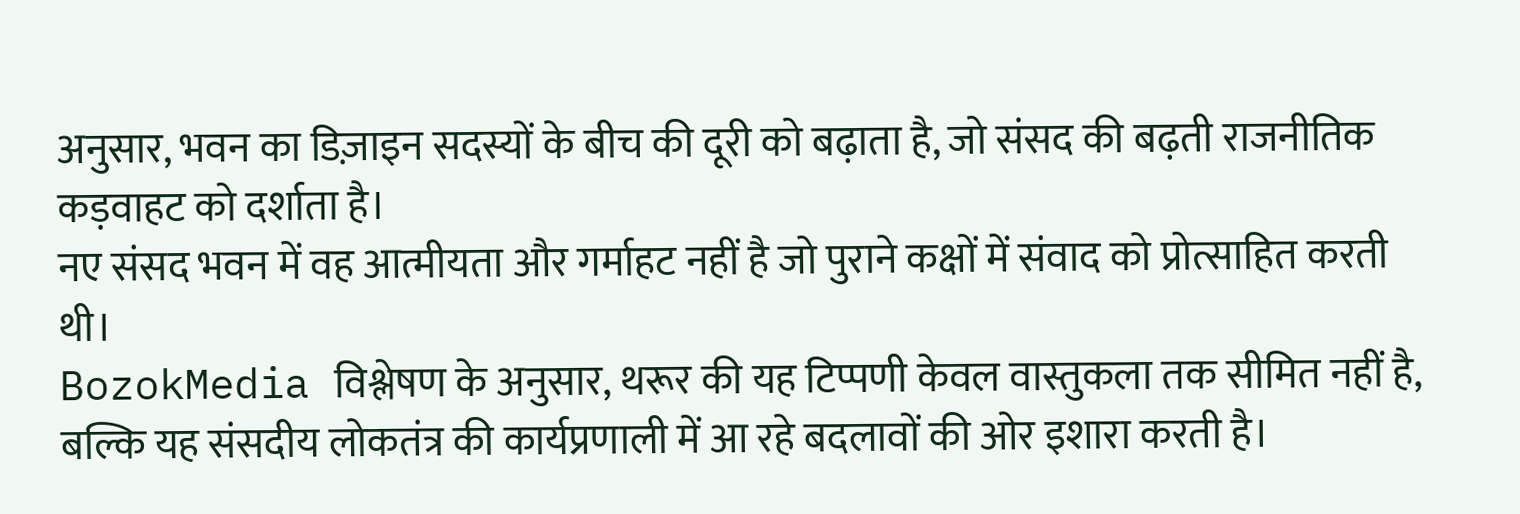अनुसार, भवन का डिज़ाइन सदस्यों के बीच की दूरी को बढ़ाता है, जो संसद की बढ़ती राजनीतिक कड़वाहट को दर्शाता है।
नए संसद भवन में वह आत्मीयता और गर्माहट नहीं है जो पुराने कक्षों में संवाद को प्रोत्साहित करती थी।
BozokMedia विश्लेषण के अनुसार, थरूर की यह टिप्पणी केवल वास्तुकला तक सीमित नहीं है, बल्कि यह संसदीय लोकतंत्र की कार्यप्रणाली में आ रहे बदलावों की ओर इशारा करती है।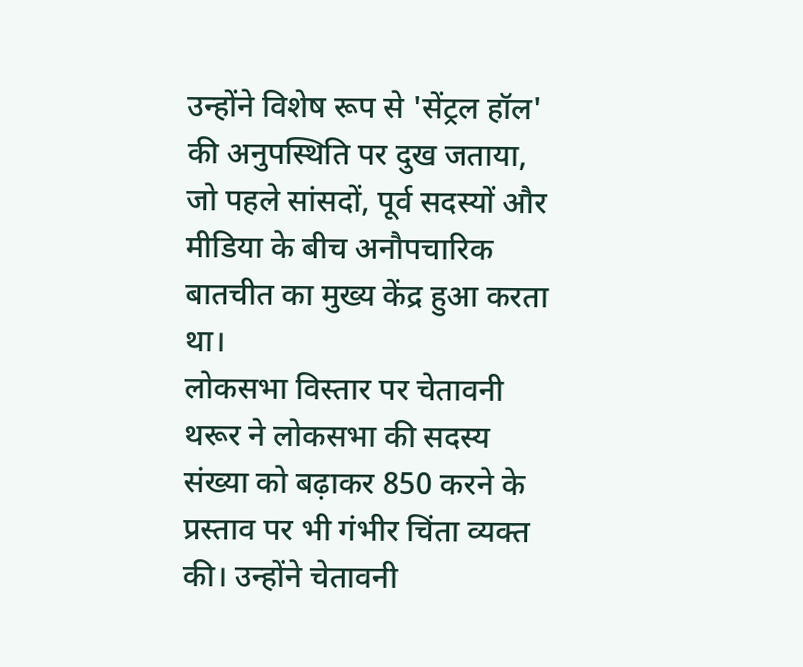उन्होंने विशेष रूप से 'सेंट्रल हॉल' की अनुपस्थिति पर दुख जताया, जो पहले सांसदों, पूर्व सदस्यों और मीडिया के बीच अनौपचारिक बातचीत का मुख्य केंद्र हुआ करता था।
लोकसभा विस्तार पर चेतावनी
थरूर ने लोकसभा की सदस्य संख्या को बढ़ाकर 850 करने के प्रस्ताव पर भी गंभीर चिंता व्यक्त की। उन्होंने चेतावनी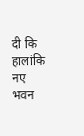दी कि हालांकि नए भवन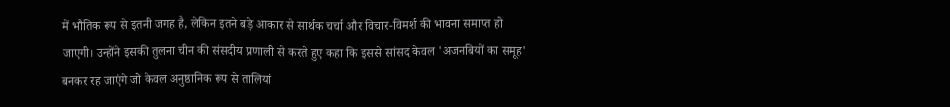में भौतिक रूप से इतनी जगह है, लेकिन इतने बड़े आकार से सार्थक चर्चा और विचार-विमर्श की भावना समाप्त हो जाएगी। उन्होंने इसकी तुलना चीन की संसदीय प्रणाली से करते हुए कहा कि इससे सांसद केवल 'अजनबियों का समूह' बनकर रह जाएंगे जो केवल अनुष्ठानिक रूप से तालियां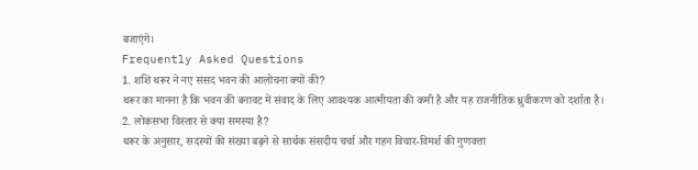बजाएंगे।
Frequently Asked Questions
1. शशि थरूर ने नए संसद भवन की आलोचना क्यों की?
थरूर का मानना है कि भवन की बनावट में संवाद के लिए आवश्यक आत्मीयता की कमी है और यह राजनीतिक ध्रुवीकरण को दर्शाता है।
2. लोकसभा विस्तार से क्या समस्या है?
थरूर के अनुसार, सदस्यों की संख्या बढ़ने से सार्थक संसदीय चर्चा और गहन विचार-विमर्श की गुणवत्ता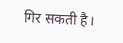गिर सकती है।